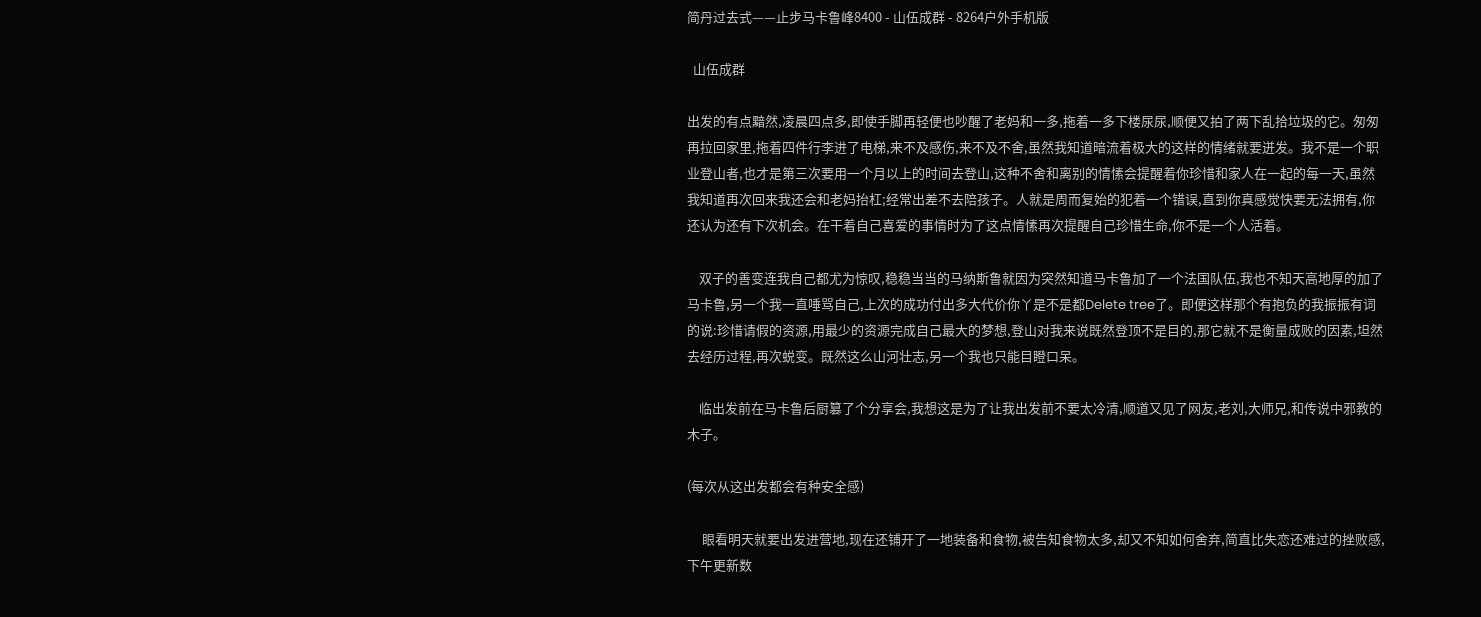简丹过去式——止步马卡鲁峰8400 - 山伍成群 - 8264户外手机版

  山伍成群

出发的有点黯然,凌晨四点多,即使手脚再轻便也吵醒了老妈和一多,拖着一多下楼尿尿,顺便又拍了两下乱拾垃圾的它。匆匆再拉回家里,拖着四件行李进了电梯,来不及感伤,来不及不舍,虽然我知道暗流着极大的这样的情绪就要迸发。我不是一个职业登山者,也才是第三次要用一个月以上的时间去登山,这种不舍和离别的情愫会提醒着你珍惜和家人在一起的每一天,虽然我知道再次回来我还会和老妈抬杠;经常出差不去陪孩子。人就是周而复始的犯着一个错误,直到你真感觉快要无法拥有,你还认为还有下次机会。在干着自己喜爱的事情时为了这点情愫再次提醒自己珍惜生命,你不是一个人活着。

    双子的善变连我自己都尤为惊叹,稳稳当当的马纳斯鲁就因为突然知道马卡鲁加了一个法国队伍,我也不知天高地厚的加了马卡鲁,另一个我一直唾骂自己,上次的成功付出多大代价你丫是不是都Delete tree了。即便这样那个有抱负的我振振有词的说:珍惜请假的资源,用最少的资源完成自己最大的梦想,登山对我来说既然登顶不是目的,那它就不是衡量成败的因素,坦然去经历过程,再次蜕变。既然这么山河壮志,另一个我也只能目瞪口呆。

    临出发前在马卡鲁后厨篡了个分享会,我想这是为了让我出发前不要太冷清,顺道又见了网友,老刘,大师兄,和传说中邪教的木子。

(每次从这出发都会有种安全感)

     眼看明天就要出发进营地,现在还铺开了一地装备和食物,被告知食物太多,却又不知如何舍弃,简直比失恋还难过的挫败感,下午更新数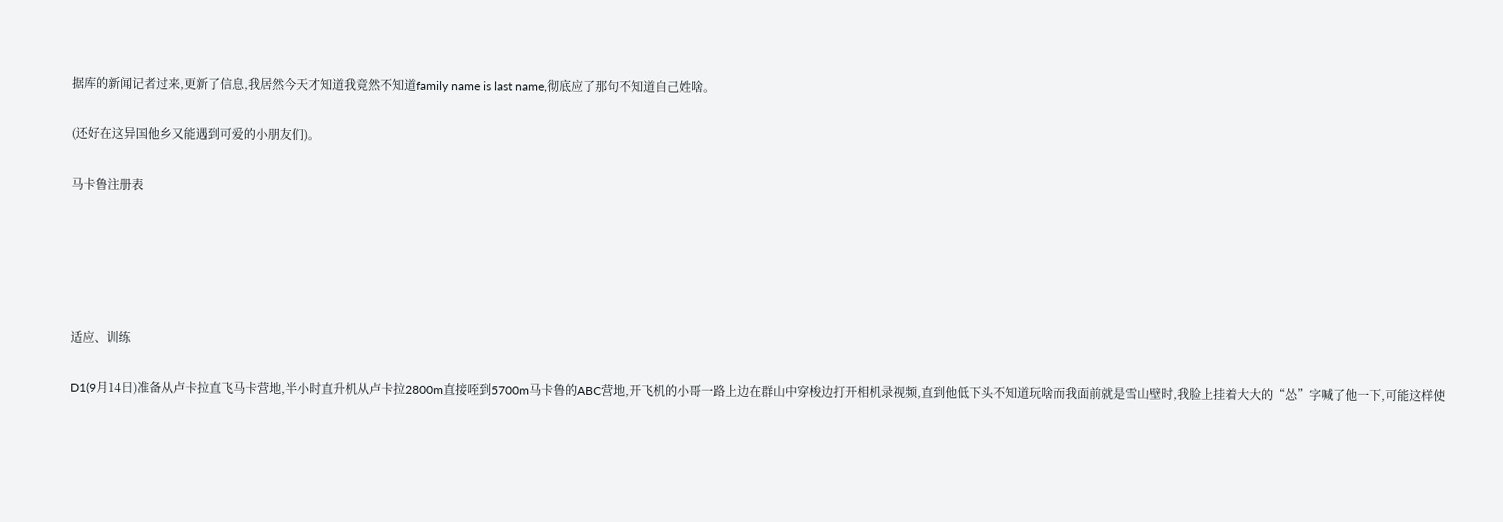据库的新闻记者过来,更新了信息,我居然今天才知道我竟然不知道family name is last name,彻底应了那句不知道自己姓啥。

(还好在这异国他乡又能遇到可爱的小朋友们)。

马卡鲁注册表





适应、训练

D1(9月14日)准备从卢卡拉直飞马卡营地,半小时直升机从卢卡拉2800m直接咥到5700m马卡鲁的ABC营地,开飞机的小哥一路上边在群山中穿梭边打开相机录视频,直到他低下头不知道玩啥而我面前就是雪山壁时,我脸上挂着大大的“怂”字喊了他一下,可能这样使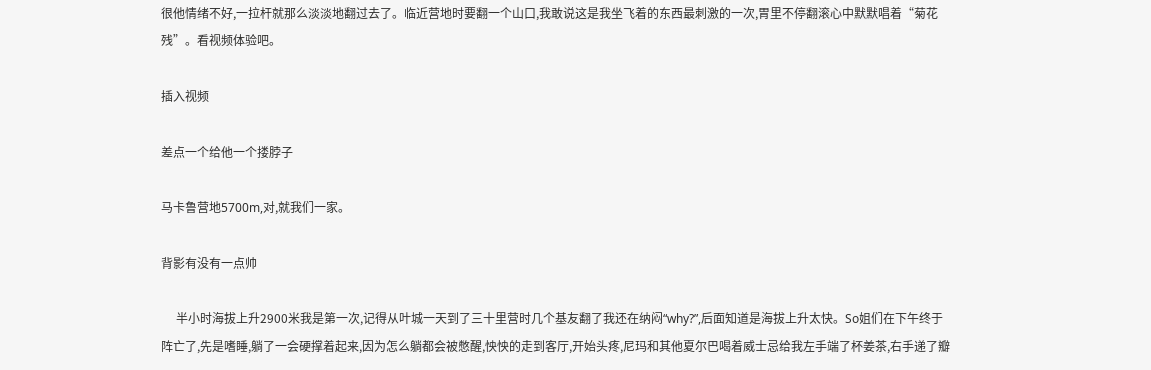很他情绪不好,一拉杆就那么淡淡地翻过去了。临近营地时要翻一个山口,我敢说这是我坐飞着的东西最刺激的一次,胃里不停翻滚心中默默唱着“菊花残”。看视频体验吧。

插入视频

差点一个给他一个搂脖子

马卡鲁营地5700m,对,就我们一家。

背影有没有一点帅

     半小时海拔上升2900米我是第一次,记得从叶城一天到了三十里营时几个基友翻了我还在纳闷“why?”,后面知道是海拔上升太快。So姐们在下午终于阵亡了,先是嗜睡,躺了一会硬撑着起来,因为怎么躺都会被憋醒,怏怏的走到客厅,开始头疼,尼玛和其他夏尔巴喝着威士忌给我左手端了杯姜茶,右手递了瓣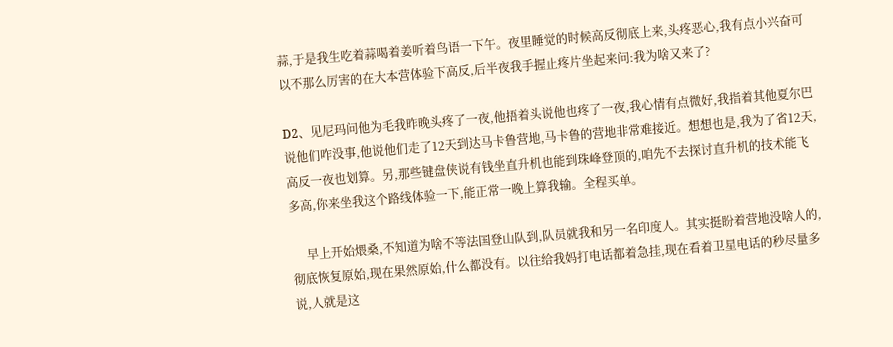蒜,于是我生吃着蒜喝着姜听着鸟语一下午。夜里睡觉的时候高反彻底上来,头疼恶心,我有点小兴奋可以不那么厉害的在大本营体验下高反,后半夜我手握止疼片坐起来问:我为啥又来了?

D2、见尼玛问他为毛我昨晚头疼了一夜,他捂着头说他也疼了一夜,我心情有点微好,我指着其他夏尔巴说他们咋没事,他说他们走了12天到达马卡鲁营地,马卡鲁的营地非常难接近。想想也是,我为了省12天,高反一夜也划算。另,那些键盘侠说有钱坐直升机也能到珠峰登顶的,咱先不去探讨直升机的技术能飞多高,你来坐我这个路线体验一下,能正常一晚上算我输。全程买单。

     早上开始煨桑,不知道为啥不等法国登山队到,队员就我和另一名印度人。其实挺盼着营地没啥人的,彻底恢复原始,现在果然原始,什么都没有。以往给我妈打电话都着急挂,现在看着卫星电话的秒尽量多说,人就是这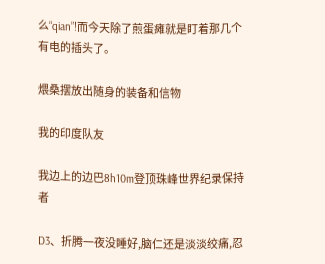么“qian”!而今天除了煎蛋瘫就是盯着那几个有电的插头了。

煨桑摆放出随身的装备和信物

我的印度队友

我边上的边巴8h10m登顶珠峰世界纪录保持者

D3、折腾一夜没睡好,脑仁还是淡淡绞痛,忍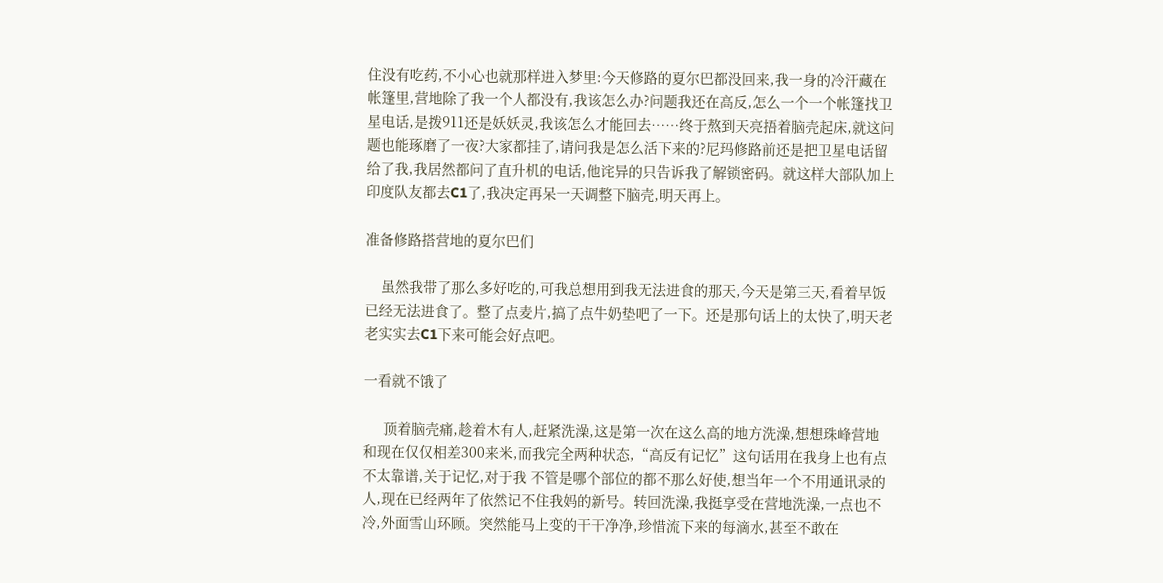住没有吃药,不小心也就那样进入梦里:今天修路的夏尔巴都没回来,我一身的冷汗藏在帐篷里,营地除了我一个人都没有,我该怎么办?问题我还在高反,怎么一个一个帐篷找卫星电话,是拨911还是妖妖灵,我该怎么才能回去……终于熬到天亮捂着脑壳起床,就这问题也能琢磨了一夜?大家都挂了,请问我是怎么活下来的?尼玛修路前还是把卫星电话留给了我,我居然都问了直升机的电话,他诧异的只告诉我了解锁密码。就这样大部队加上印度队友都去C1了,我决定再呆一天调整下脑壳,明天再上。

准备修路搭营地的夏尔巴们

    虽然我带了那么多好吃的,可我总想用到我无法进食的那天,今天是第三天,看着早饭已经无法进食了。整了点麦片,搞了点牛奶垫吧了一下。还是那句话上的太快了,明天老老实实去C1下来可能会好点吧。

一看就不饿了

     顶着脑壳痛,趁着木有人,赶紧洗澡,这是第一次在这么高的地方洗澡,想想珠峰营地和现在仅仅相差300来米,而我完全两种状态,“高反有记忆”这句话用在我身上也有点不太靠谱,关于记忆,对于我 不管是哪个部位的都不那么好使,想当年一个不用通讯录的人,现在已经两年了依然记不住我妈的新号。转回洗澡,我挺享受在营地洗澡,一点也不冷,外面雪山环顾。突然能马上变的干干净净,珍惜流下来的每滴水,甚至不敢在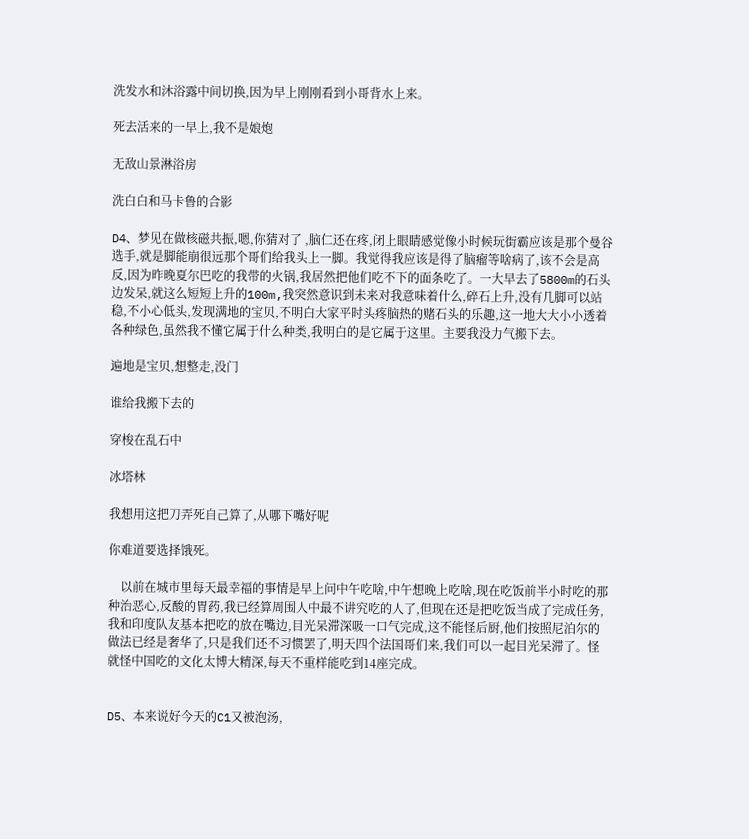洗发水和沐浴露中间切换,因为早上刚刚看到小哥背水上来。

死去活来的一早上,我不是娘炮

无敌山景淋浴房

洗白白和马卡鲁的合影

D4、梦见在做核磁共振,嗯,你猜对了 ,脑仁还在疼,闭上眼睛感觉像小时候玩街霸应该是那个曼谷选手,就是脚能崩很远那个哥们给我头上一脚。我觉得我应该是得了脑瘤等啥病了,该不会是高反,因为昨晚夏尔巴吃的我带的火锅,我居然把他们吃不下的面条吃了。一大早去了5800m的石头边发呆,就这么短短上升的100m,我突然意识到未来对我意味着什么,碎石上升,没有几脚可以站稳,不小心低头,发现满地的宝贝,不明白大家平时头疼脑热的赌石头的乐趣,这一地大大小小透着各种绿色,虽然我不懂它属于什么种类,我明白的是它属于这里。主要我没力气搬下去。

遍地是宝贝,想整走,没门

谁给我搬下去的

穿梭在乱石中

冰塔林

我想用这把刀弄死自己算了,从哪下嘴好呢

你难道要选择饿死。

    以前在城市里每天最幸福的事情是早上问中午吃啥,中午想晚上吃啥,现在吃饭前半小时吃的那种治恶心,反酸的胃药,我已经算周围人中最不讲究吃的人了,但现在还是把吃饭当成了完成任务,我和印度队友基本把吃的放在嘴边,目光呆滞深吸一口气完成,这不能怪后厨,他们按照尼泊尔的做法已经是奢华了,只是我们还不习惯罢了,明天四个法国哥们来,我们可以一起目光呆滞了。怪就怪中国吃的文化太博大精深,每天不重样能吃到14座完成。


D5、本来说好今天的C1又被泡汤,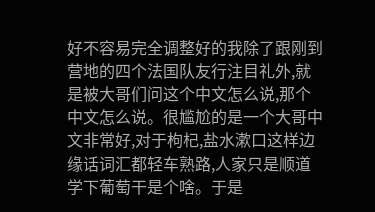好不容易完全调整好的我除了跟刚到营地的四个法国队友行注目礼外,就是被大哥们问这个中文怎么说,那个中文怎么说。很尴尬的是一个大哥中文非常好,对于枸杞,盐水漱口这样边缘话词汇都轻车熟路,人家只是顺道学下葡萄干是个啥。于是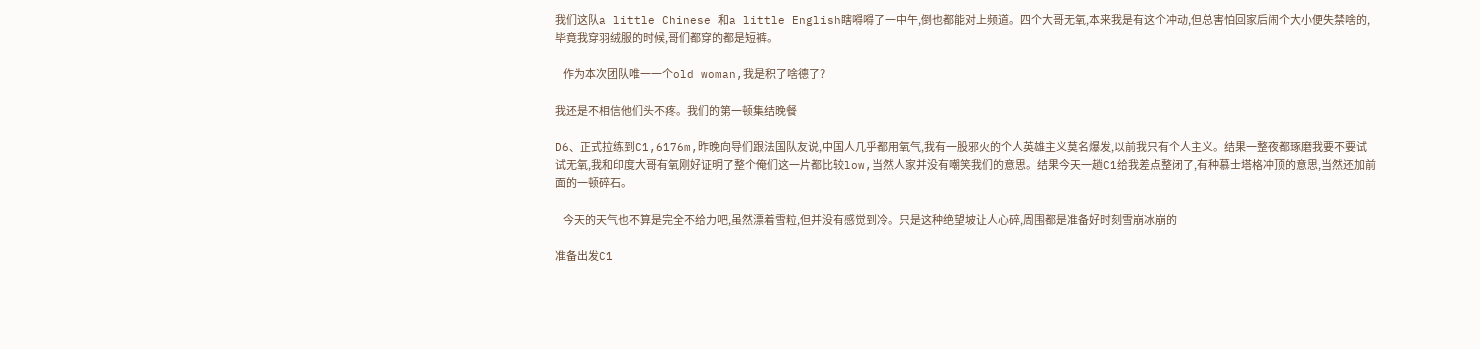我们这队a little Chinese 和a little English瞎嘚嘚了一中午,倒也都能对上频道。四个大哥无氧,本来我是有这个冲动,但总害怕回家后闹个大小便失禁啥的,毕竟我穿羽绒服的时候,哥们都穿的都是短裤。

    作为本次团队唯一一个old woman,我是积了啥德了?

我还是不相信他们头不疼。我们的第一顿集结晚餐

D6、正式拉练到C1,6176m,昨晚向导们跟法国队友说,中国人几乎都用氧气,我有一股邪火的个人英雄主义莫名爆发,以前我只有个人主义。结果一整夜都琢磨我要不要试试无氧,我和印度大哥有氧刚好证明了整个俺们这一片都比较low,当然人家并没有嘲笑我们的意思。结果今天一趟C1给我差点整闭了,有种慕士塔格冲顶的意思,当然还加前面的一顿碎石。

    今天的天气也不算是完全不给力吧,虽然漂着雪粒,但并没有感觉到冷。只是这种绝望坡让人心碎,周围都是准备好时刻雪崩冰崩的

准备出发C1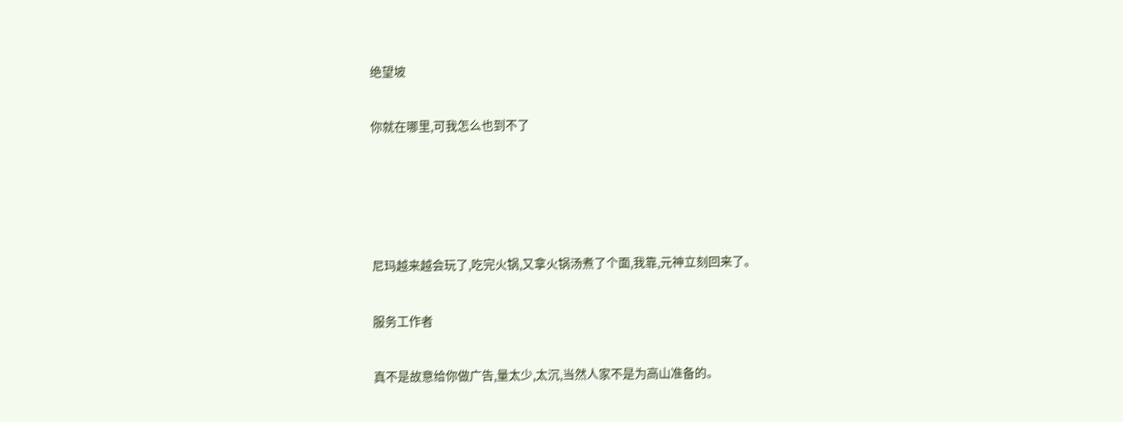绝望坡

你就在哪里,可我怎么也到不了




尼玛越来越会玩了,吃完火锅,又拿火锅汤煮了个面,我靠,元神立刻回来了。

服务工作者

真不是故意给你做广告,量太少,太沉,当然人家不是为高山准备的。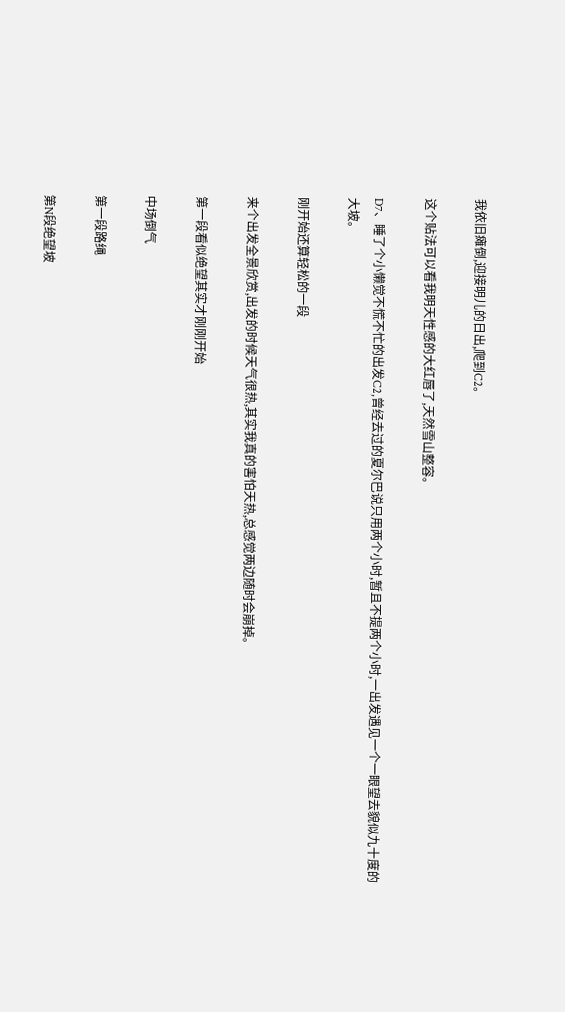我依旧瘫倒,迎接明儿的日出,爬到C2。

这个贴法可以看我明天性感的大红唇了,天然雪山整容。

D7、睡了个小懒觉不慌不忙的出发C2,曾经去过的夏尔巴说只用两个小时,暂且不提两个小时,一出发遇见一个一眼望去貌似九十度的大坡。

刚开始还算轻松的一段

来个出发全景欣赏,出发的时候天气很热,其实我真的害怕天热,总感觉两边随时会崩掉。

第一段看似绝望其实才刚刚开始

中场倒气

第一段路绳

第N段绝望坡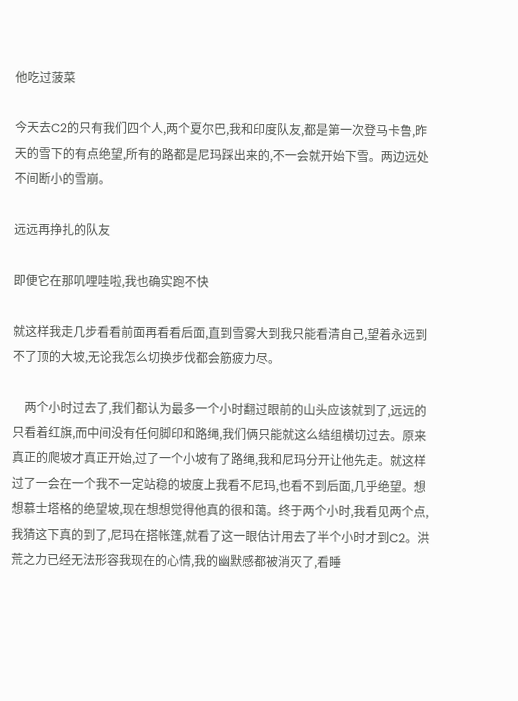他吃过菠菜

今天去C2的只有我们四个人,两个夏尔巴,我和印度队友,都是第一次登马卡鲁,昨天的雪下的有点绝望,所有的路都是尼玛踩出来的,不一会就开始下雪。两边远处不间断小的雪崩。

远远再挣扎的队友

即便它在那叽哩哇啦,我也确实跑不快

就这样我走几步看看前面再看看后面,直到雪雾大到我只能看清自己,望着永远到不了顶的大坡,无论我怎么切换步伐都会筋疲力尽。

    两个小时过去了,我们都认为最多一个小时翻过眼前的山头应该就到了,远远的只看着红旗,而中间没有任何脚印和路绳,我们俩只能就这么结组横切过去。原来真正的爬坡才真正开始,过了一个小坡有了路绳,我和尼玛分开让他先走。就这样过了一会在一个我不一定站稳的坡度上我看不尼玛,也看不到后面,几乎绝望。想想慕士塔格的绝望坡,现在想想觉得他真的很和蔼。终于两个小时,我看见两个点,我猜这下真的到了,尼玛在搭帐篷,就看了这一眼估计用去了半个小时才到C2。洪荒之力已经无法形容我现在的心情,我的幽默感都被消灭了,看睡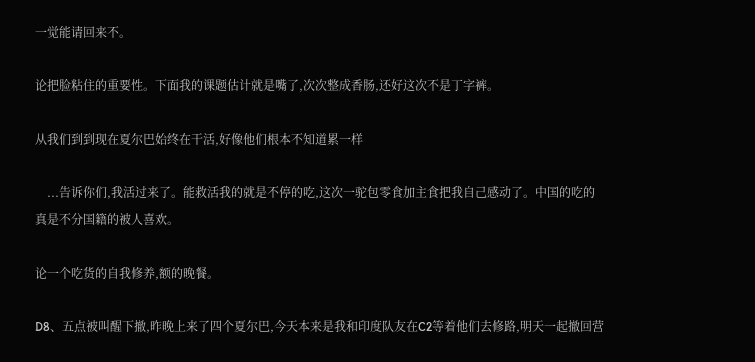一觉能请回来不。

论把脸粘住的重要性。下面我的课题估计就是嘴了,次次整成香肠,还好这次不是丁字裤。

从我们到到现在夏尔巴始终在干活,好像他们根本不知道累一样

    ...告诉你们,我活过来了。能救活我的就是不停的吃,这次一驼包零食加主食把我自己感动了。中国的吃的真是不分国籍的被人喜欢。

论一个吃货的自我修养,额的晚餐。

D8、五点被叫醒下撤,昨晚上来了四个夏尔巴,今天本来是我和印度队友在C2等着他们去修路,明天一起撤回营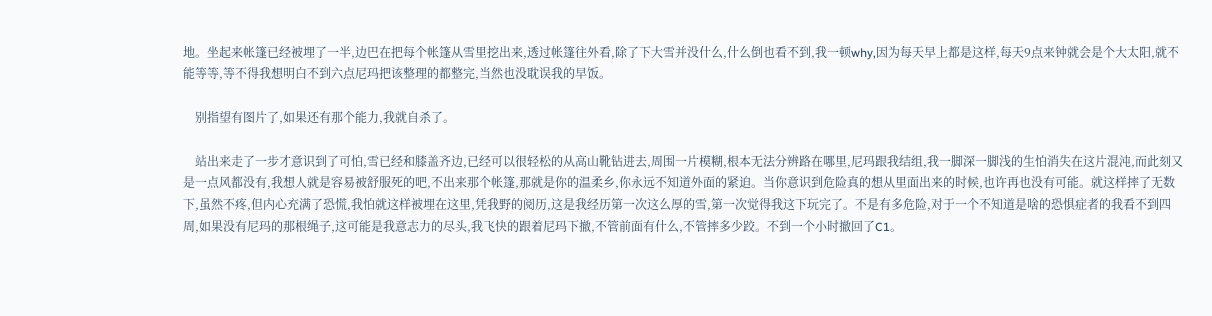地。坐起来帐篷已经被埋了一半,边巴在把每个帐篷从雪里挖出来,透过帐篷往外看,除了下大雪并没什么,什么倒也看不到,我一顿why,因为每天早上都是这样,每天9点来钟就会是个大太阳,就不能等等,等不得我想明白不到六点尼玛把该整理的都整完,当然也没耽误我的早饭。

    别指望有图片了,如果还有那个能力,我就自杀了。

    站出来走了一步才意识到了可怕,雪已经和膝盖齐边,已经可以很轻松的从高山靴钻进去,周围一片模糊,根本无法分辨路在哪里,尼玛跟我结组,我一脚深一脚浅的生怕消失在这片混沌,而此刻又是一点风都没有,我想人就是容易被舒服死的吧,不出来那个帐篷,那就是你的温柔乡,你永远不知道外面的紧迫。当你意识到危险真的想从里面出来的时候,也许再也没有可能。就这样摔了无数下,虽然不疼,但内心充满了恐慌,我怕就这样被埋在这里,凭我野的阅历,这是我经历第一次这么厚的雪,第一次觉得我这下玩完了。不是有多危险,对于一个不知道是啥的恐惧症者的我看不到四周,如果没有尼玛的那根绳子,这可能是我意志力的尽头,我飞快的跟着尼玛下撤,不管前面有什么,不管摔多少跤。不到一个小时撤回了C1。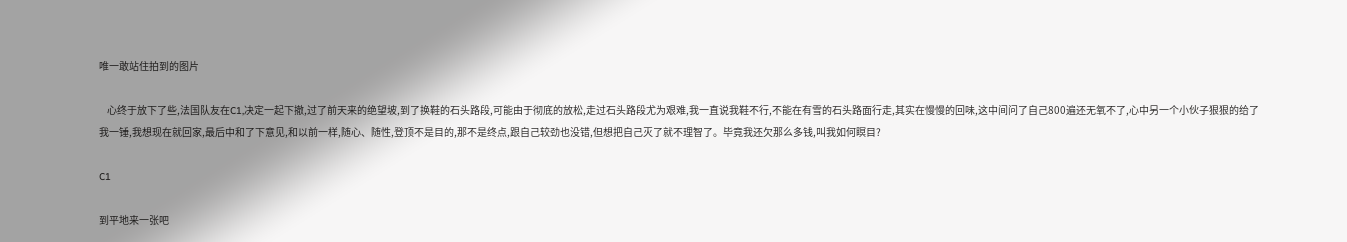唯一敢站住拍到的图片

    心终于放下了些,法国队友在C1,决定一起下撤,过了前天来的绝望坡,到了换鞋的石头路段,可能由于彻底的放松,走过石头路段尤为艰难,我一直说我鞋不行,不能在有雪的石头路面行走,其实在慢慢的回味,这中间问了自己800遍还无氧不了,心中另一个小伙子狠狠的给了我一锤,我想现在就回家,最后中和了下意见,和以前一样,随心、随性,登顶不是目的,那不是终点,跟自己较劲也没错,但想把自己灭了就不理智了。毕竟我还欠那么多钱,叫我如何瞑目?

C1

到平地来一张吧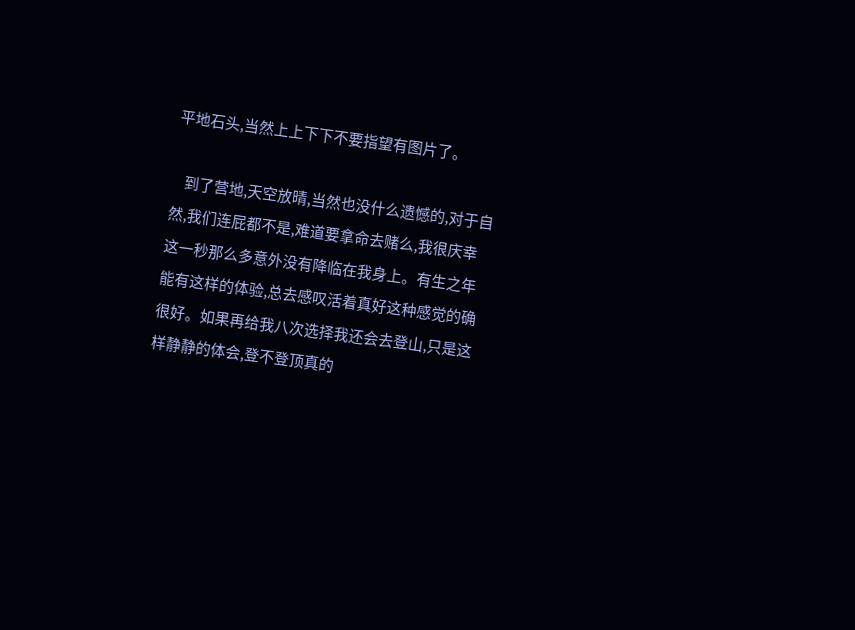平地石头,当然上上下下不要指望有图片了。

    到了营地,天空放晴,当然也没什么遗憾的,对于自然,我们连屁都不是,难道要拿命去赌么,我很庆幸这一秒那么多意外没有降临在我身上。有生之年能有这样的体验,总去感叹活着真好这种感觉的确很好。如果再给我八次选择我还会去登山,只是这样静静的体会,登不登顶真的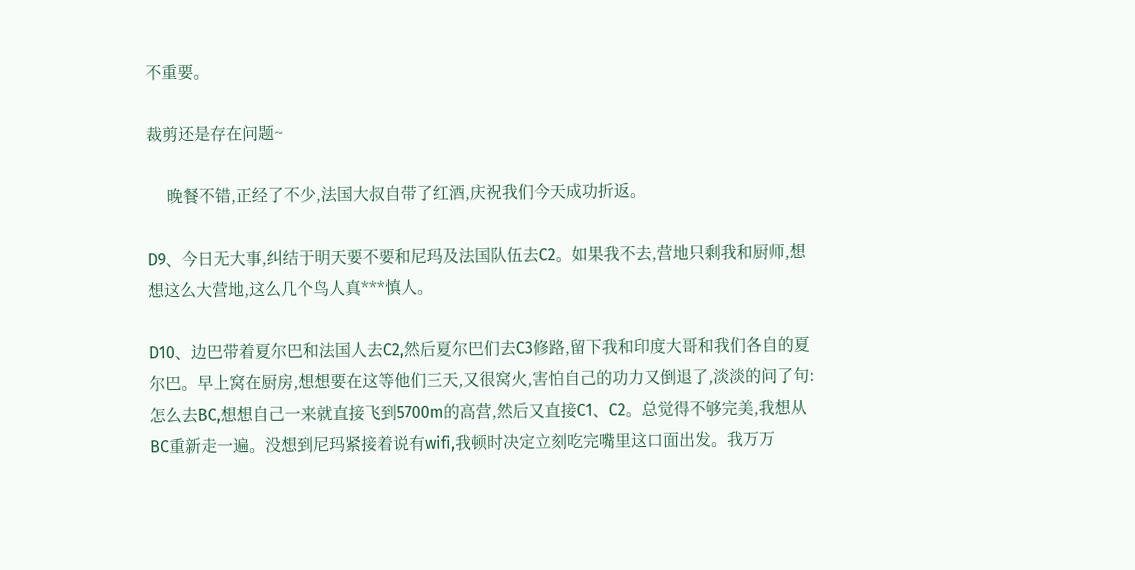不重要。

裁剪还是存在问题~

     晚餐不错,正经了不少,法国大叔自带了红酒,庆祝我们今天成功折返。

D9、今日无大事,纠结于明天要不要和尼玛及法国队伍去C2。如果我不去,营地只剩我和厨师,想想这么大营地,这么几个鸟人真***慎人。

D10、边巴带着夏尔巴和法国人去C2,然后夏尔巴们去C3修路,留下我和印度大哥和我们各自的夏尔巴。早上窝在厨房,想想要在这等他们三天,又很窝火,害怕自己的功力又倒退了,淡淡的问了句:怎么去BC,想想自己一来就直接飞到5700m的高营,然后又直接C1、C2。总觉得不够完美,我想从BC重新走一遍。没想到尼玛紧接着说有wifi,我顿时决定立刻吃完嘴里这口面出发。我万万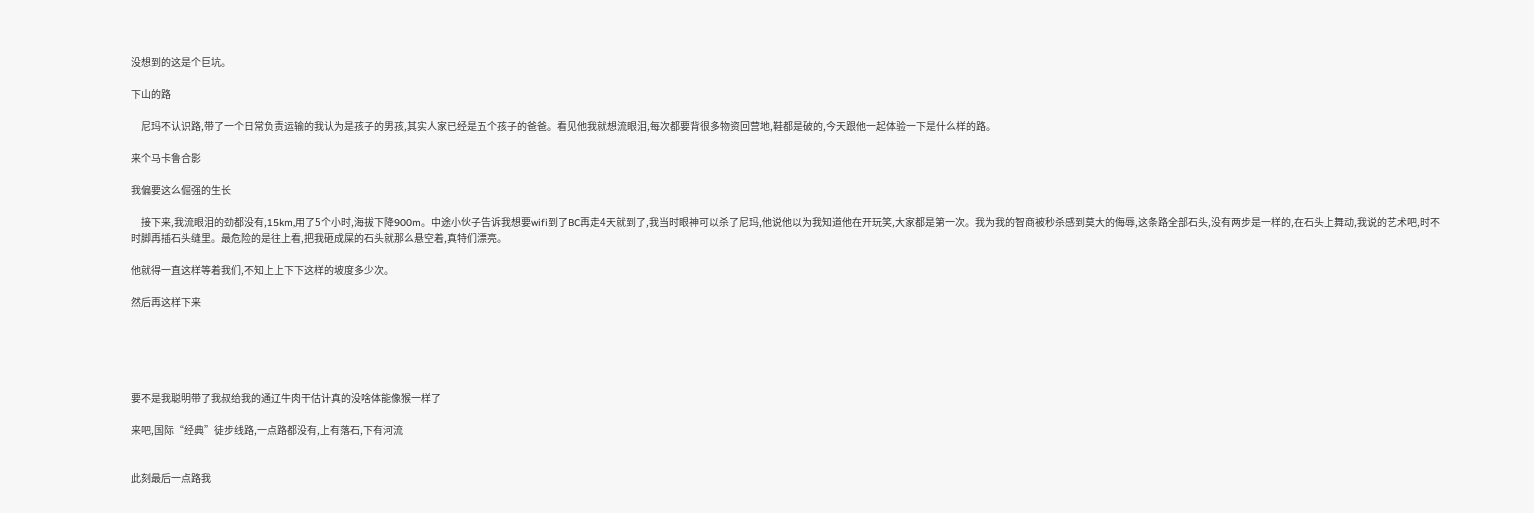没想到的这是个巨坑。

下山的路

     尼玛不认识路,带了一个日常负责运输的我认为是孩子的男孩,其实人家已经是五个孩子的爸爸。看见他我就想流眼泪,每次都要背很多物资回营地,鞋都是破的,今天跟他一起体验一下是什么样的路。

来个马卡鲁合影

我偏要这么倔强的生长

     接下来,我流眼泪的劲都没有,15km,用了5个小时,海拔下降900m。中途小伙子告诉我想要wifi到了BC再走4天就到了,我当时眼神可以杀了尼玛,他说他以为我知道他在开玩笑,大家都是第一次。我为我的智商被秒杀感到莫大的侮辱,这条路全部石头,没有两步是一样的,在石头上舞动,我说的艺术吧,时不时脚再插石头缝里。最危险的是往上看,把我砸成屎的石头就那么悬空着,真特们漂亮。

他就得一直这样等着我们,不知上上下下这样的坡度多少次。

然后再这样下来





要不是我聪明带了我叔给我的通辽牛肉干估计真的没啥体能像猴一样了

来吧,国际“经典”徒步线路,一点路都没有,上有落石,下有河流


此刻最后一点路我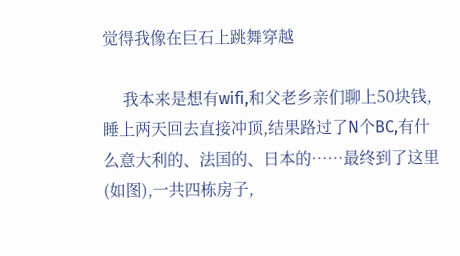觉得我像在巨石上跳舞穿越

     我本来是想有wifi,和父老乡亲们聊上50块钱,睡上两天回去直接冲顶,结果路过了N个BC,有什么意大利的、法国的、日本的……最终到了这里(如图),一共四栋房子,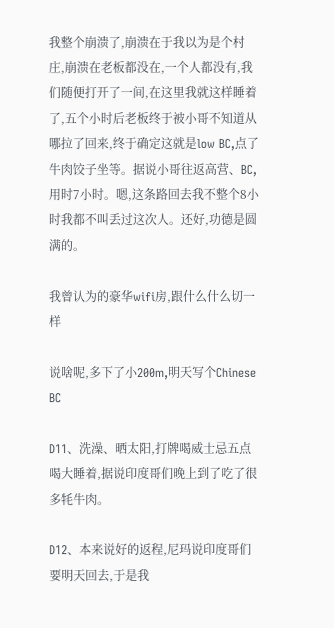我整个崩溃了,崩溃在于我以为是个村庄,崩溃在老板都没在,一个人都没有,我们随便打开了一间,在这里我就这样睡着了,五个小时后老板终于被小哥不知道从哪拉了回来,终于确定这就是low BC,点了牛肉饺子坐等。据说小哥往返高营、BC,用时7小时。嗯,这条路回去我不整个8小时我都不叫丢过这次人。还好,功德是圆满的。

我曾认为的豪华wifi房,跟什么什么切一样

说啥呢,多下了小200m,明天写个Chinese BC

D11、洗澡、晒太阳,打牌喝威士忌五点喝大睡着,据说印度哥们晚上到了吃了很多牦牛肉。

D12、本来说好的返程,尼玛说印度哥们要明天回去,于是我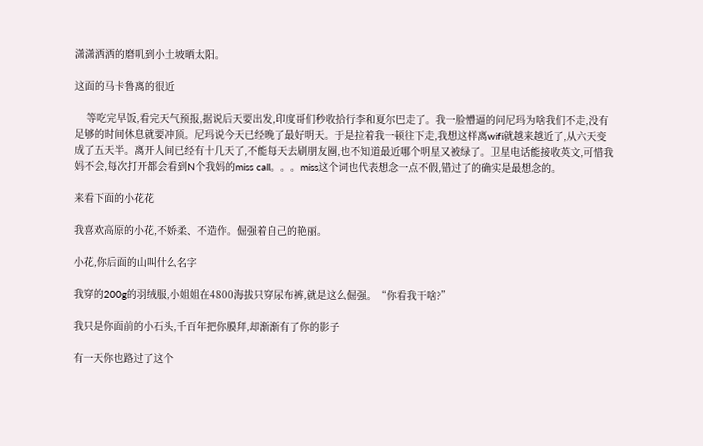潇潇洒洒的磨叽到小土坡晒太阳。

这面的马卡鲁离的很近

    等吃完早饭,看完天气预报,据说后天要出发,印度哥们秒收拾行李和夏尔巴走了。我一脸懵逼的问尼玛为啥我们不走,没有足够的时间休息就要冲顶。尼玛说今天已经晚了最好明天。于是拉着我一顿往下走,我想这样离wifi就越来越近了,从六天变成了五天半。离开人间已经有十几天了,不能每天去刷朋友圈,也不知道最近哪个明星又被绿了。卫星电话能接收英文,可惜我妈不会,每次打开都会看到N个我妈的miss call。。。miss这个词也代表想念一点不假,错过了的确实是最想念的。

来看下面的小花花

我喜欢高原的小花,不娇柔、不造作。倔强着自己的艳丽。

小花,你后面的山叫什么名字

我穿的200g的羽绒服,小姐姐在4800海拔只穿尿布裤,就是这么倔强。“你看我干啥?”

我只是你面前的小石头,千百年把你膜拜,却渐渐有了你的影子

有一天你也路过了这个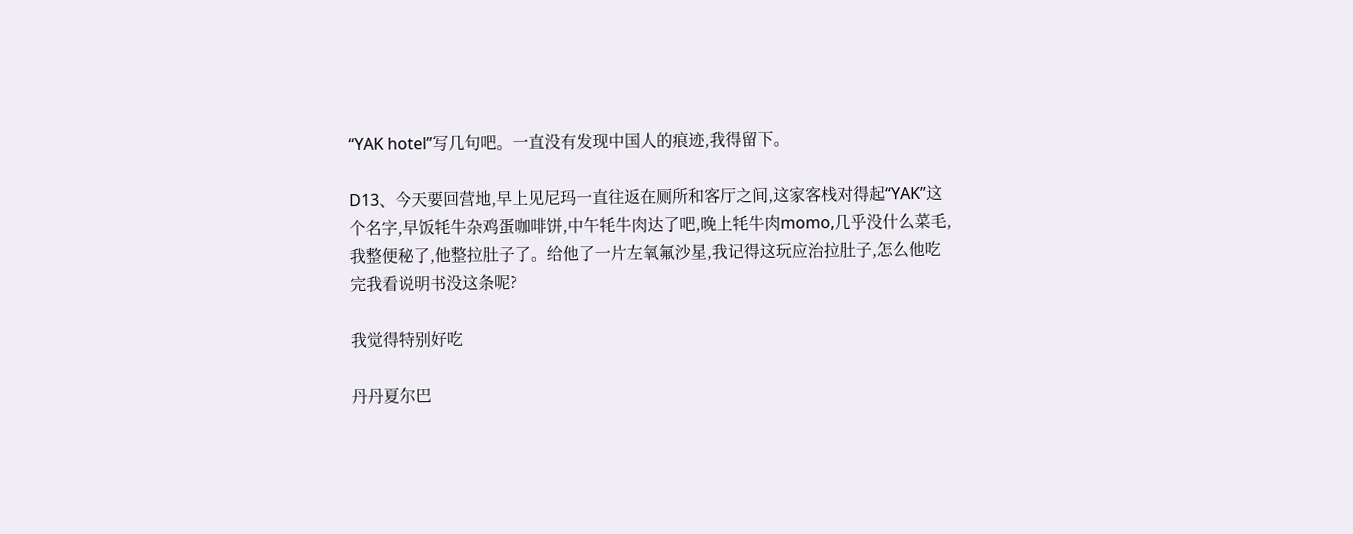“YAK hotel”写几句吧。一直没有发现中国人的痕迹,我得留下。

D13、今天要回营地,早上见尼玛一直往返在厕所和客厅之间,这家客栈对得起“YAK”这个名字,早饭牦牛杂鸡蛋咖啡饼,中午牦牛肉达了吧,晚上牦牛肉momo,几乎没什么菜毛,我整便秘了,他整拉肚子了。给他了一片左氧氟沙星,我记得这玩应治拉肚子,怎么他吃完我看说明书没这条呢?

我觉得特别好吃

丹丹夏尔巴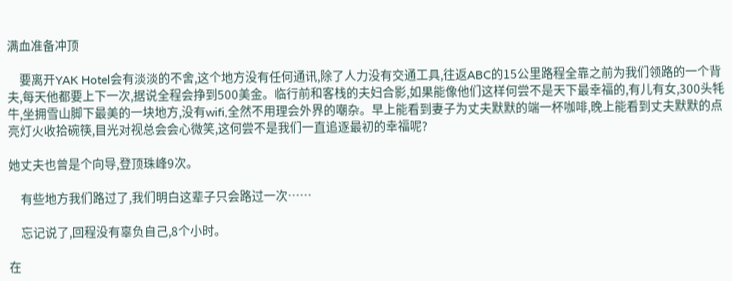满血准备冲顶

    要离开YAK Hotel会有淡淡的不舍,这个地方没有任何通讯,除了人力没有交通工具,往返ABC的15公里路程全靠之前为我们领路的一个背夫,每天他都要上下一次,据说全程会挣到500美金。临行前和客栈的夫妇合影,如果能像他们这样何尝不是天下最幸福的,有儿有女,300头牦牛,坐拥雪山脚下最美的一块地方,没有wifi,全然不用理会外界的嘲杂。早上能看到妻子为丈夫默默的端一杯咖啡,晚上能看到丈夫默默的点亮灯火收拾碗筷,目光对视总会会心微笑,这何尝不是我们一直追逐最初的幸福呢?

她丈夫也曾是个向导,登顶珠峰9次。

    有些地方我们路过了,我们明白这辈子只会路过一次……

    忘记说了,回程没有辜负自己,8个小时。

在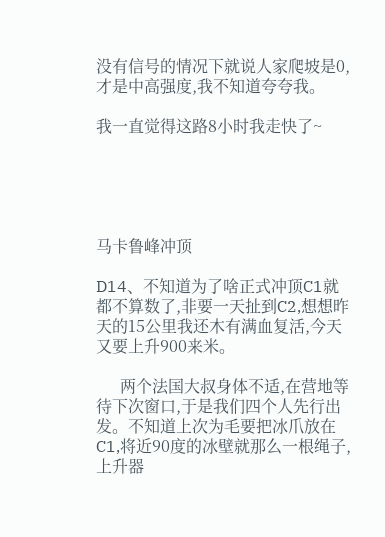没有信号的情况下就说人家爬坡是0,才是中高强度,我不知道夸夸我。

我一直觉得这路8小时我走快了~





马卡鲁峰冲顶

D14、不知道为了啥正式冲顶C1就都不算数了,非要一天扯到C2,想想昨天的15公里我还木有满血复活,今天又要上升900来米。

      两个法国大叔身体不适,在营地等待下次窗口,于是我们四个人先行出发。不知道上次为毛要把冰爪放在C1,将近90度的冰壁就那么一根绳子,上升器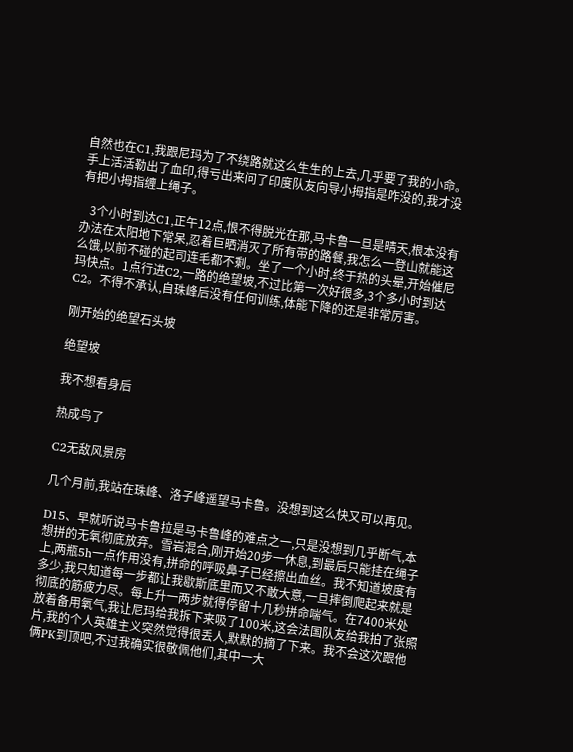自然也在C1,我跟尼玛为了不绕路就这么生生的上去,几乎要了我的小命。手上活活勒出了血印,得亏出来问了印度队友向导小拇指是咋没的,我才没有把小拇指缠上绳子。

   3个小时到达C1,正午12点,恨不得脱光在那,马卡鲁一旦是晴天,根本没有办法在太阳地下常呆,忍着巨晒消灭了所有带的路餐,我怎么一登山就能这么饿,以前不碰的起司连毛都不剩。坐了一个小时,终于热的头晕,开始催尼玛快点。1点行进C2,一路的绝望坡,不过比第一次好很多,3个多小时到达C2。不得不承认,自珠峰后没有任何训练,体能下降的还是非常厉害。

刚开始的绝望石头坡

绝望坡

我不想看身后

热成鸟了

C2无敌风景房

几个月前,我站在珠峰、洛子峰遥望马卡鲁。没想到这么快又可以再见。

D15、早就听说马卡鲁拉是马卡鲁峰的难点之一,只是没想到几乎断气,本想拼的无氧彻底放弃。雪岩混合,刚开始20步一休息,到最后只能挂在绳子上,两瓶5h一点作用没有,拼命的呼吸鼻子已经擦出血丝。我不知道坡度有多少,我只知道每一步都让我歇斯底里而又不敢大意,一旦摔倒爬起来就是彻底的筋疲力尽。每上升一两步就得停留十几秒拼命喘气。在7400米处放着备用氧气,我让尼玛给我拆下来吸了100米,这会法国队友给我拍了张照片,我的个人英雄主义突然觉得很丢人,默默的摘了下来。我不会这次跟他俩PK到顶吧,不过我确实很敬佩他们,其中一大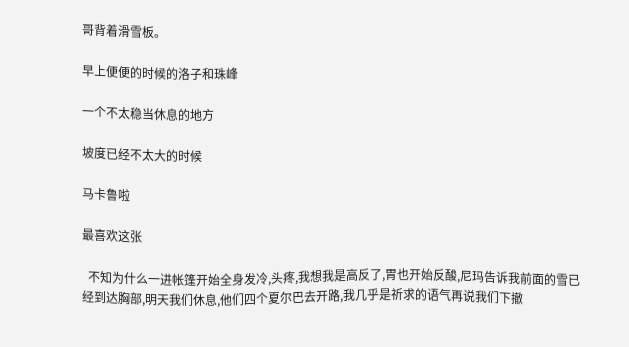哥背着滑雪板。

早上便便的时候的洛子和珠峰

一个不太稳当休息的地方

坡度已经不太大的时候

马卡鲁啦

最喜欢这张

  不知为什么一进帐篷开始全身发冷,头疼,我想我是高反了,胃也开始反酸,尼玛告诉我前面的雪已经到达胸部,明天我们休息,他们四个夏尔巴去开路,我几乎是祈求的语气再说我们下撤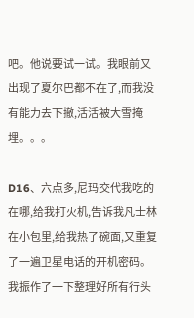吧。他说要试一试。我眼前又出现了夏尔巴都不在了,而我没有能力去下撤,活活被大雪掩埋。。。

D16、六点多,尼玛交代我吃的在哪,给我打火机,告诉我凡士林在小包里,给我热了碗面,又重复了一遍卫星电话的开机密码。我振作了一下整理好所有行头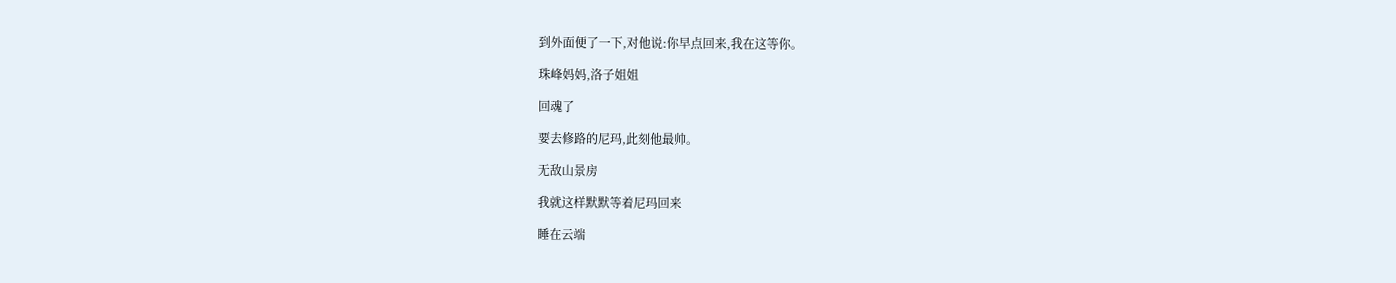到外面便了一下,对他说:你早点回来,我在这等你。

珠峰妈妈,洛子姐姐

回魂了

要去修路的尼玛,此刻他最帅。

无敌山景房

我就这样默默等着尼玛回来

睡在云端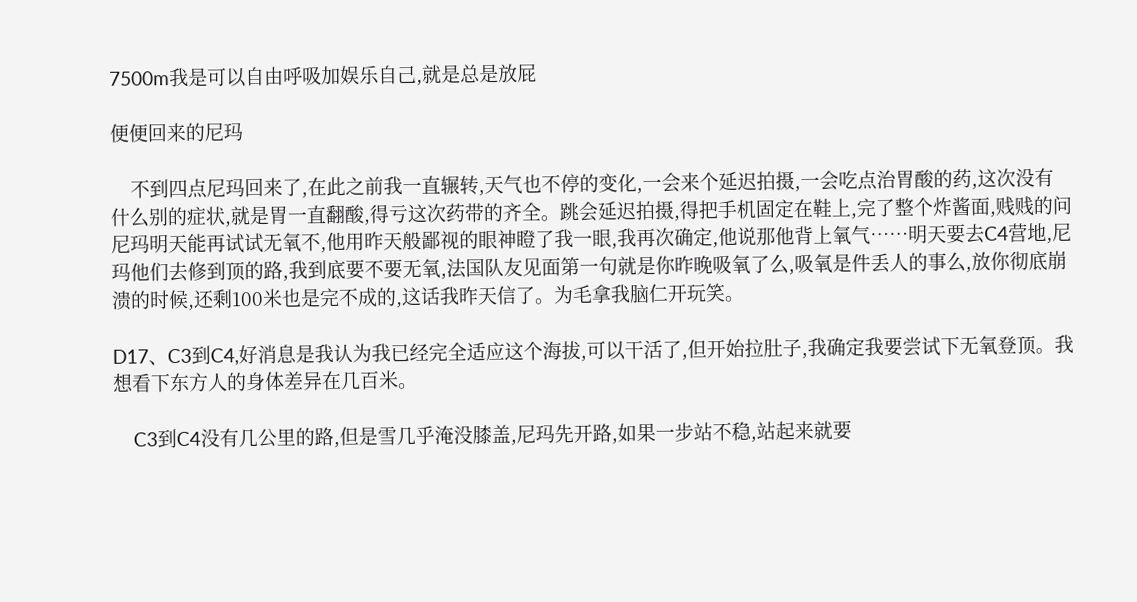7500m我是可以自由呼吸加娱乐自己,就是总是放屁

便便回来的尼玛

    不到四点尼玛回来了,在此之前我一直辗转,天气也不停的变化,一会来个延迟拍摄,一会吃点治胃酸的药,这次没有什么别的症状,就是胃一直翻酸,得亏这次药带的齐全。跳会延迟拍摄,得把手机固定在鞋上,完了整个炸酱面,贱贱的问尼玛明天能再试试无氧不,他用昨天般鄙视的眼神瞪了我一眼,我再次确定,他说那他背上氧气……明天要去C4营地,尼玛他们去修到顶的路,我到底要不要无氧,法国队友见面第一句就是你昨晚吸氧了么,吸氧是件丢人的事么,放你彻底崩溃的时候,还剩100米也是完不成的,这话我昨天信了。为毛拿我脑仁开玩笑。

D17、C3到C4,好消息是我认为我已经完全适应这个海拔,可以干活了,但开始拉肚子,我确定我要尝试下无氧登顶。我想看下东方人的身体差异在几百米。

    C3到C4没有几公里的路,但是雪几乎淹没膝盖,尼玛先开路,如果一步站不稳,站起来就要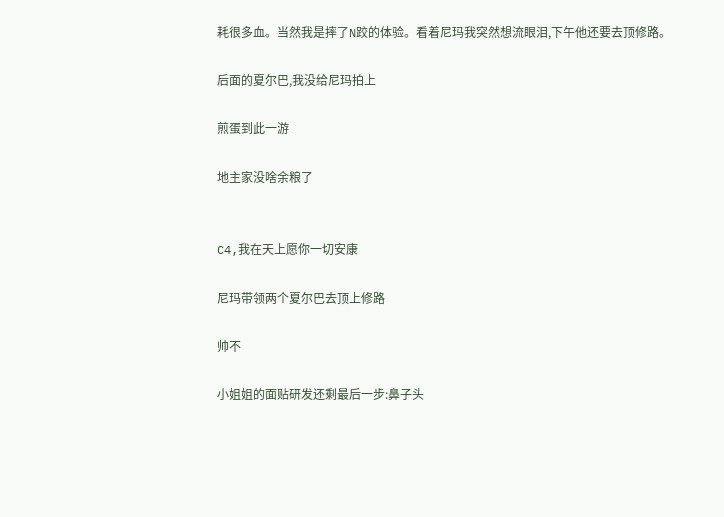耗很多血。当然我是摔了N跤的体验。看着尼玛我突然想流眼泪,下午他还要去顶修路。

后面的夏尔巴,我没给尼玛拍上

煎蛋到此一游

地主家没啥余粮了


C4,我在天上愿你一切安康

尼玛带领两个夏尔巴去顶上修路

帅不

小姐姐的面贴研发还剩最后一步:鼻子头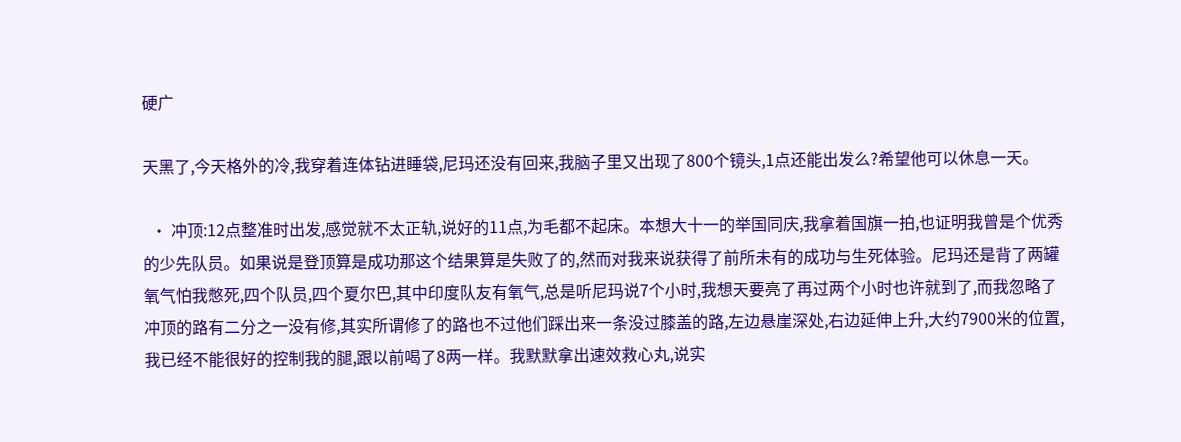硬广

天黑了,今天格外的冷,我穿着连体钻进睡袋,尼玛还没有回来,我脑子里又出现了800个镜头,1点还能出发么?希望他可以休息一天。

  • 冲顶:12点整准时出发,感觉就不太正轨,说好的11点,为毛都不起床。本想大十一的举国同庆,我拿着国旗一拍,也证明我曾是个优秀的少先队员。如果说是登顶算是成功那这个结果算是失败了的,然而对我来说获得了前所未有的成功与生死体验。尼玛还是背了两罐氧气怕我憋死,四个队员,四个夏尔巴,其中印度队友有氧气,总是听尼玛说7个小时,我想天要亮了再过两个小时也许就到了,而我忽略了冲顶的路有二分之一没有修,其实所谓修了的路也不过他们踩出来一条没过膝盖的路,左边悬崖深处,右边延伸上升,大约7900米的位置,我已经不能很好的控制我的腿,跟以前喝了8两一样。我默默拿出速效救心丸,说实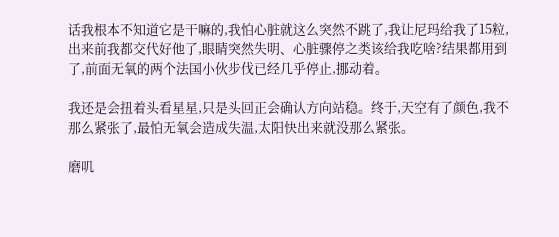话我根本不知道它是干嘛的,我怕心脏就这么突然不跳了,我让尼玛给我了15粒,出来前我都交代好他了,眼睛突然失明、心脏骤停之类该给我吃啥?结果都用到了,前面无氧的两个法国小伙步伐已经几乎停止,挪动着。

我还是会扭着头看星星,只是头回正会确认方向站稳。终于,天空有了颜色,我不那么紧张了,最怕无氧会造成失温,太阳快出来就没那么紧张。

磨叽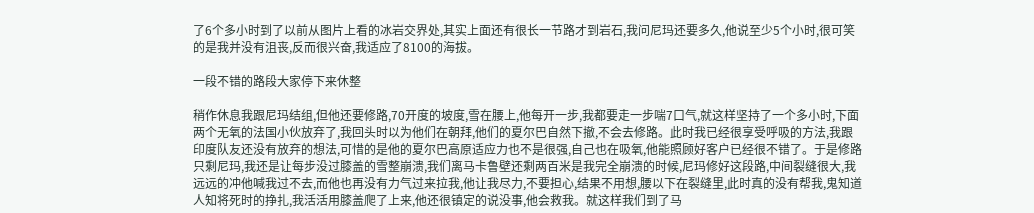了6个多小时到了以前从图片上看的冰岩交界处,其实上面还有很长一节路才到岩石,我问尼玛还要多久,他说至少5个小时,很可笑的是我并没有沮丧,反而很兴奋,我适应了8100的海拔。

一段不错的路段大家停下来休整

稍作休息我跟尼玛结组,但他还要修路,70开度的坡度,雪在腰上,他每开一步,我都要走一步喘7口气,就这样坚持了一个多小时,下面两个无氧的法国小伙放弃了,我回头时以为他们在朝拜,他们的夏尔巴自然下撤,不会去修路。此时我已经很享受呼吸的方法,我跟印度队友还没有放弃的想法,可惜的是他的夏尔巴高原适应力也不是很强,自己也在吸氧,他能照顾好客户已经很不错了。于是修路只剩尼玛,我还是让每步没过膝盖的雪整崩溃,我们离马卡鲁壁还剩两百米是我完全崩溃的时候,尼玛修好这段路,中间裂缝很大,我远远的冲他喊我过不去,而他也再没有力气过来拉我,他让我尽力,不要担心,结果不用想,腰以下在裂缝里,此时真的没有帮我,鬼知道人知将死时的挣扎,我活活用膝盖爬了上来,他还很镇定的说没事,他会救我。就这样我们到了马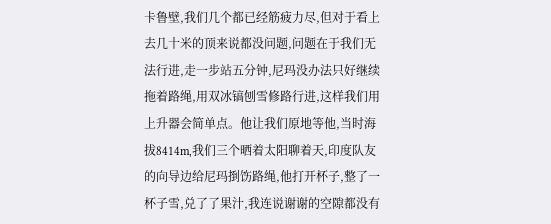卡鲁壁,我们几个都已经筋疲力尽,但对于看上去几十米的顶来说都没问题,问题在于我们无法行进,走一步站五分钟,尼玛没办法只好继续拖着路绳,用双冰镐刨雪修路行进,这样我们用上升器会简单点。他让我们原地等他,当时海拔8414m,我们三个晒着太阳聊着天,印度队友的向导边给尼玛捯饬路绳,他打开杯子,整了一杯子雪,兑了了果汁,我连说谢谢的空隙都没有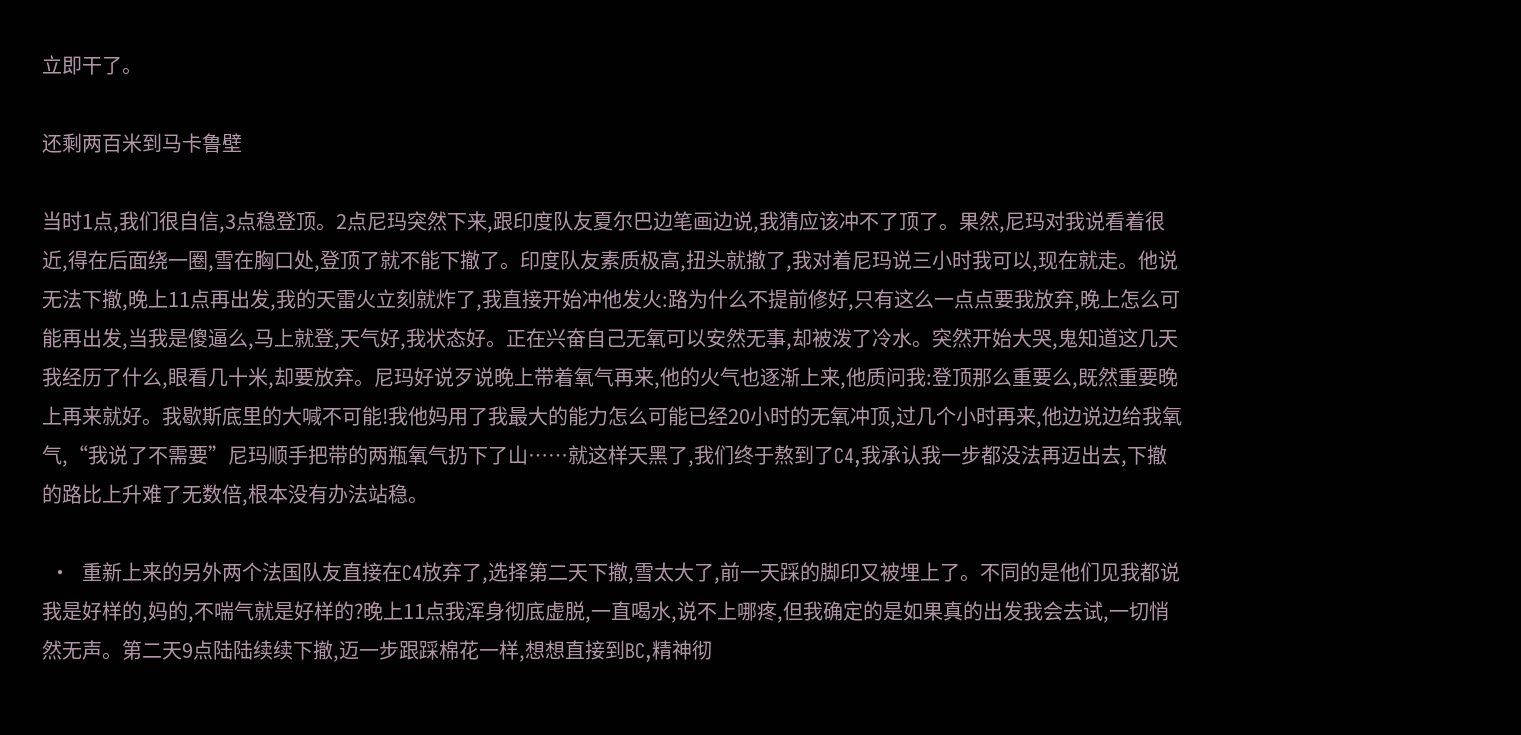立即干了。

还剩两百米到马卡鲁壁

当时1点,我们很自信,3点稳登顶。2点尼玛突然下来,跟印度队友夏尔巴边笔画边说,我猜应该冲不了顶了。果然,尼玛对我说看着很近,得在后面绕一圈,雪在胸口处,登顶了就不能下撤了。印度队友素质极高,扭头就撤了,我对着尼玛说三小时我可以,现在就走。他说无法下撤,晚上11点再出发,我的天雷火立刻就炸了,我直接开始冲他发火:路为什么不提前修好,只有这么一点点要我放弃,晚上怎么可能再出发,当我是傻逼么,马上就登,天气好,我状态好。正在兴奋自己无氧可以安然无事,却被泼了冷水。突然开始大哭,鬼知道这几天我经历了什么,眼看几十米,却要放弃。尼玛好说歹说晚上带着氧气再来,他的火气也逐渐上来,他质问我:登顶那么重要么,既然重要晚上再来就好。我歇斯底里的大喊不可能!我他妈用了我最大的能力怎么可能已经20小时的无氧冲顶,过几个小时再来,他边说边给我氧气,“我说了不需要”尼玛顺手把带的两瓶氧气扔下了山……就这样天黑了,我们终于熬到了C4,我承认我一步都没法再迈出去,下撤的路比上升难了无数倍,根本没有办法站稳。

  •   重新上来的另外两个法国队友直接在C4放弃了,选择第二天下撤,雪太大了,前一天踩的脚印又被埋上了。不同的是他们见我都说我是好样的,妈的,不喘气就是好样的?晚上11点我浑身彻底虚脱,一直喝水,说不上哪疼,但我确定的是如果真的出发我会去试,一切悄然无声。第二天9点陆陆续续下撤,迈一步跟踩棉花一样,想想直接到BC,精神彻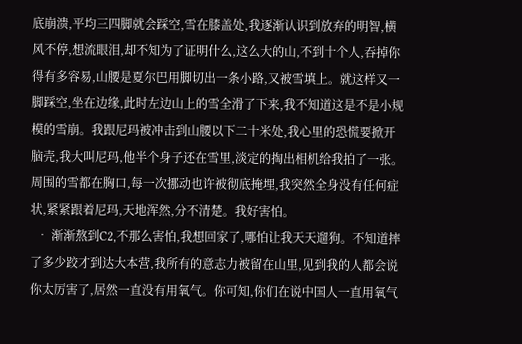底崩溃,平均三四脚就会踩空,雪在膝盖处,我逐渐认识到放弃的明智,横风不停,想流眼泪,却不知为了证明什么,这么大的山,不到十个人,吞掉你得有多容易,山腰是夏尔巴用脚切出一条小路,又被雪填上。就这样又一脚踩空,坐在边缘,此时左边山上的雪全滑了下来,我不知道这是不是小规模的雪崩。我跟尼玛被冲击到山腰以下二十米处,我心里的恐慌要掀开脑壳,我大叫尼玛,他半个身子还在雪里,淡定的掏出相机给我拍了一张。周围的雪都在胸口,每一次挪动也许被彻底掩埋,我突然全身没有任何症状,紧紧跟着尼玛,天地浑然,分不清楚。我好害怕。
  • 渐渐熬到C2,不那么害怕,我想回家了,哪怕让我天天遛狗。不知道摔了多少跤才到达大本营,我所有的意志力被留在山里,见到我的人都会说你太厉害了,居然一直没有用氧气。你可知,你们在说中国人一直用氧气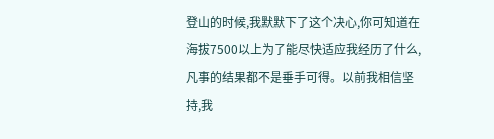登山的时候,我默默下了这个决心,你可知道在海拔7500以上为了能尽快适应我经历了什么,凡事的结果都不是垂手可得。以前我相信坚持,我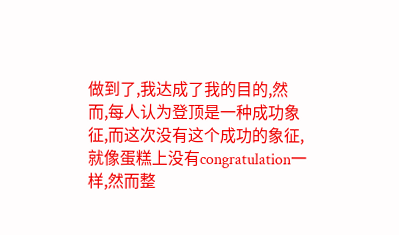做到了,我达成了我的目的,然而,每人认为登顶是一种成功象征,而这次没有这个成功的象征,就像蛋糕上没有congratulation一样,然而整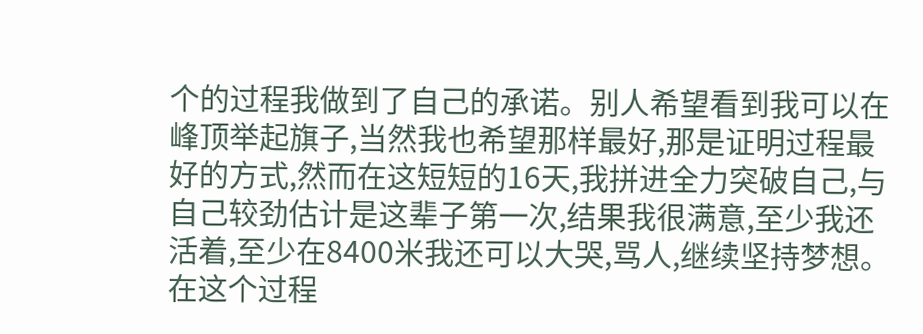个的过程我做到了自己的承诺。别人希望看到我可以在峰顶举起旗子,当然我也希望那样最好,那是证明过程最好的方式,然而在这短短的16天,我拼进全力突破自己,与自己较劲估计是这辈子第一次,结果我很满意,至少我还活着,至少在8400米我还可以大哭,骂人,继续坚持梦想。在这个过程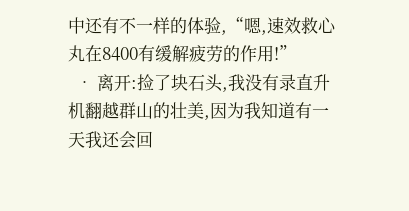中还有不一样的体验,“嗯,速效救心丸在8400有缓解疲劳的作用!”
  • 离开:捡了块石头,我没有录直升机翻越群山的壮美,因为我知道有一天我还会回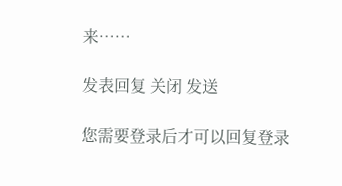来……

发表回复 关闭 发送

您需要登录后才可以回复登录